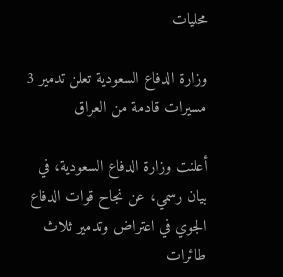محليات

وزارة الدفاع السعودية تعلن تدمير 3 مسيرات قادمة من العراق

أعلنت وزارة الدفاع السعودية، في بيان رسمي، عن نجاح قوات الدفاع الجوي في اعتراض وتدمير ثلاث طائرات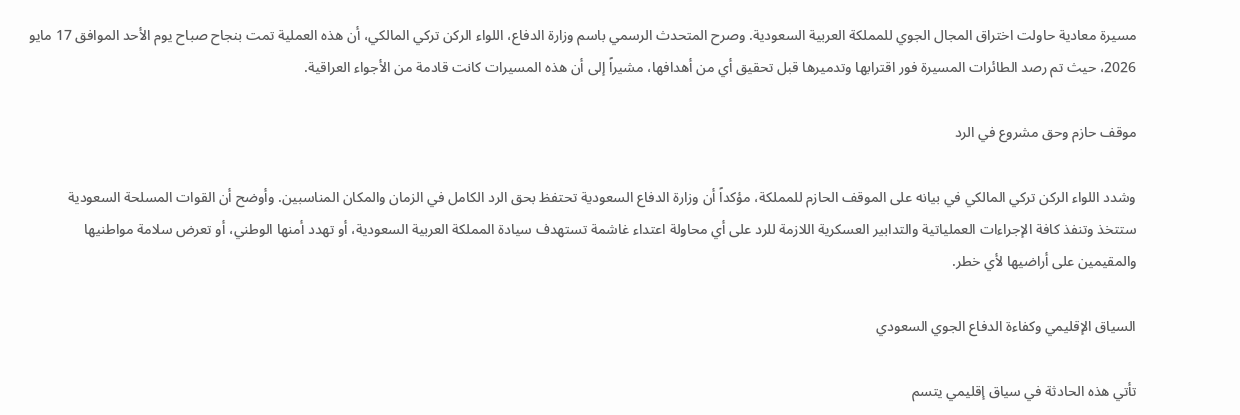مسيرة معادية حاولت اختراق المجال الجوي للمملكة العربية السعودية. وصرح المتحدث الرسمي باسم وزارة الدفاع، اللواء الركن تركي المالكي، أن هذه العملية تمت بنجاح صباح يوم الأحد الموافق 17 مايو 2026، حيث تم رصد الطائرات المسيرة فور اقترابها وتدميرها قبل تحقيق أي من أهدافها، مشيراً إلى أن هذه المسيرات كانت قادمة من الأجواء العراقية.

موقف حازم وحق مشروع في الرد

وشدد اللواء الركن تركي المالكي في بيانه على الموقف الحازم للمملكة، مؤكداً أن وزارة الدفاع السعودية تحتفظ بحق الرد الكامل في الزمان والمكان المناسبين. وأوضح أن القوات المسلحة السعودية ستتخذ وتنفذ كافة الإجراءات العملياتية والتدابير العسكرية اللازمة للرد على أي محاولة اعتداء غاشمة تستهدف سيادة المملكة العربية السعودية، أو تهدد أمنها الوطني، أو تعرض سلامة مواطنيها والمقيمين على أراضيها لأي خطر.

السياق الإقليمي وكفاءة الدفاع الجوي السعودي

تأتي هذه الحادثة في سياق إقليمي يتسم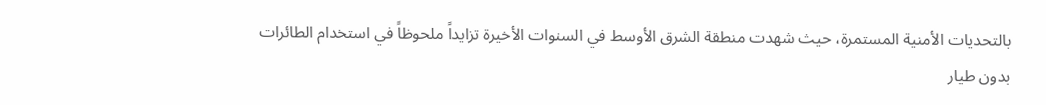بالتحديات الأمنية المستمرة، حيث شهدت منطقة الشرق الأوسط في السنوات الأخيرة تزايداً ملحوظاً في استخدام الطائرات بدون طيار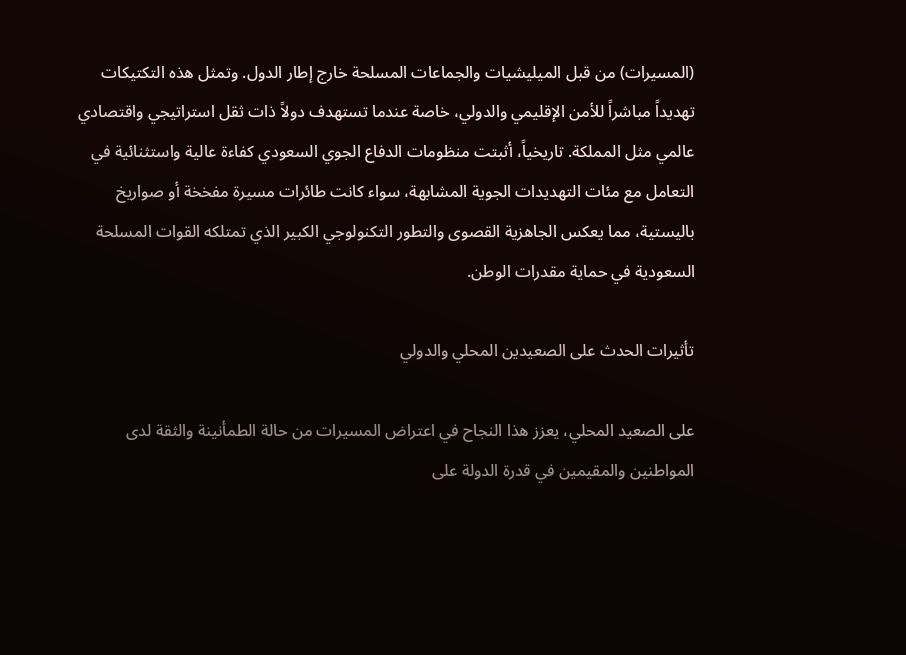(المسيرات) من قبل الميليشيات والجماعات المسلحة خارج إطار الدول. وتمثل هذه التكتيكات تهديداً مباشراً للأمن الإقليمي والدولي، خاصة عندما تستهدف دولاً ذات ثقل استراتيجي واقتصادي عالمي مثل المملكة. تاريخياً، أثبتت منظومات الدفاع الجوي السعودي كفاءة عالية واستثنائية في التعامل مع مئات التهديدات الجوية المشابهة، سواء كانت طائرات مسيرة مفخخة أو صواريخ باليستية، مما يعكس الجاهزية القصوى والتطور التكنولوجي الكبير الذي تمتلكه القوات المسلحة السعودية في حماية مقدرات الوطن.

تأثيرات الحدث على الصعيدين المحلي والدولي

على الصعيد المحلي، يعزز هذا النجاح في اعتراض المسيرات من حالة الطمأنينة والثقة لدى المواطنين والمقيمين في قدرة الدولة على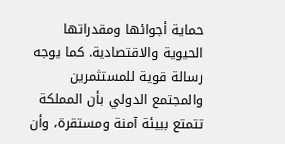حماية أجوائها ومقدراتها الحيوية والاقتصادية. كما يوجه رسالة قوية للمستثمرين والمجتمع الدولي بأن المملكة تتمتع ببيئة آمنة ومستقرة، وأن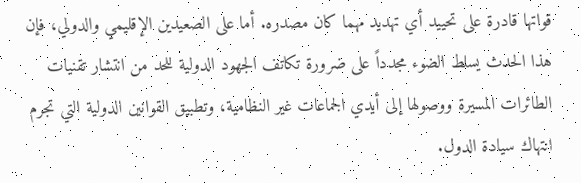قواتها قادرة على تحييد أي تهديد مهما كان مصدره. أما على الصعيدين الإقليمي والدولي، فإن هذا الحدث يسلط الضوء مجدداً على ضرورة تكاتف الجهود الدولية للحد من انتشار تقنيات الطائرات المسيرة ووصولها إلى أيدي الجماعات غير النظامية، وتطبيق القوانين الدولية التي تجرم انتهاك سيادة الدول.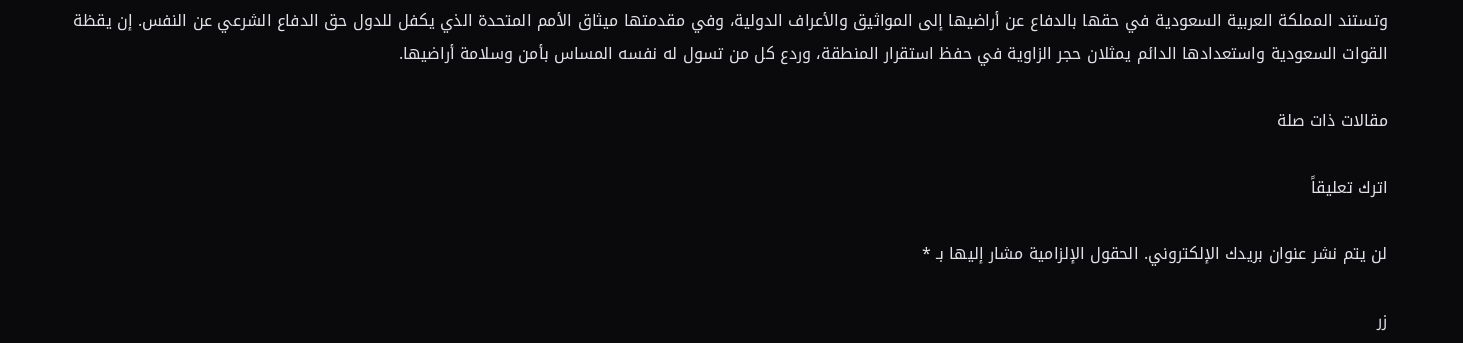وتستند المملكة العربية السعودية في حقها بالدفاع عن أراضيها إلى المواثيق والأعراف الدولية، وفي مقدمتها ميثاق الأمم المتحدة الذي يكفل للدول حق الدفاع الشرعي عن النفس. إن يقظة القوات السعودية واستعدادها الدائم يمثلان حجر الزاوية في حفظ استقرار المنطقة، وردع كل من تسول له نفسه المساس بأمن وسلامة أراضيها.

مقالات ذات صلة

اترك تعليقاً

لن يتم نشر عنوان بريدك الإلكتروني. الحقول الإلزامية مشار إليها بـ *

زر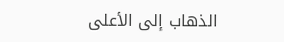الذهاب إلى الأعلى